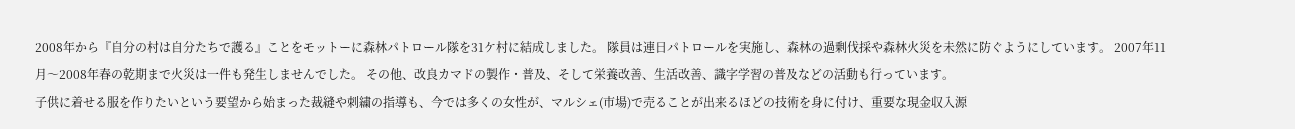2008年から『自分の村は自分たちで護る』ことをモットーに森林パトロール隊を31ケ村に結成しました。 隊員は連日パトロールを実施し、森林の過剰伐採や森林火災を未然に防ぐようにしています。 2007年11月〜2008年春の乾期まで火災は一件も発生しませんでした。 その他、改良カマドの製作・普及、そして栄養改善、生活改善、識字学習の普及などの活動も行っています。
子供に着せる服を作りたいという要望から始まった裁縫や刺繍の指導も、今では多くの女性が、マルシェ(市場)で売ることが出来るほどの技術を身に付け、重要な現金収入源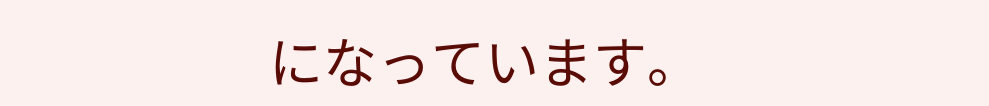になっています。